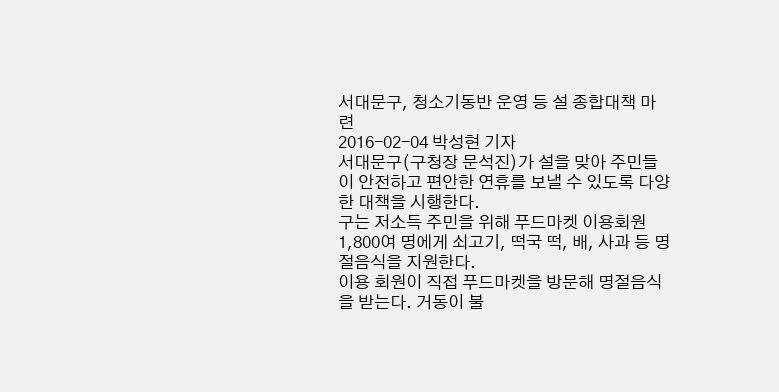서대문구, 청소기동반 운영 등 설 종합대책 마련
2016-02-04 박성현 기자
서대문구(구청장 문석진)가 설을 맞아 주민들이 안전하고 편안한 연휴를 보낼 수 있도록 다양한 대책을 시행한다.
구는 저소득 주민을 위해 푸드마켓 이용회원 1,800여 명에게 쇠고기, 떡국 떡, 배, 사과 등 명절음식을 지원한다.
이용 회원이 직접 푸드마켓을 방문해 명절음식을 받는다. 거동이 불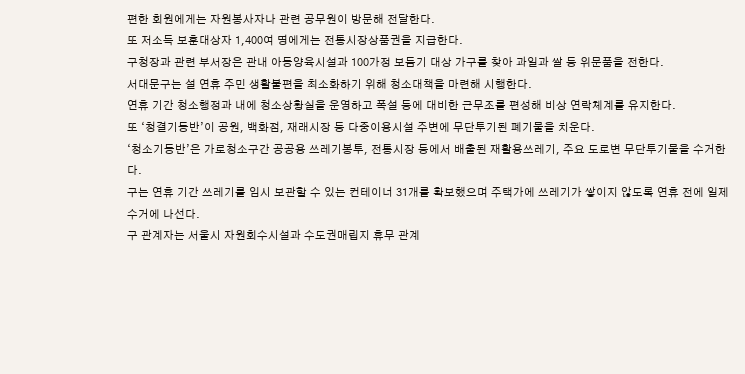편한 회원에게는 자원봉사자나 관련 공무원이 방문해 전달한다.
또 저소득 보훈대상자 1,400여 명에게는 전통시장상품권을 지급한다.
구청장과 관련 부서장은 관내 아동양육시설과 100가정 보듬기 대상 가구를 찾아 과일과 쌀 등 위문품을 전한다.
서대문구는 설 연휴 주민 생활불편을 최소화하기 위해 청소대책을 마련해 시행한다.
연휴 기간 청소행정과 내에 청소상황실을 운영하고 폭설 등에 대비한 근무조를 편성해 비상 연락체계를 유지한다.
또 ‘청결기동반’이 공원, 백화점, 재래시장 등 다중이용시설 주변에 무단투기된 폐기물을 치운다.
‘청소기동반’은 가로청소구간 공공용 쓰레기봉투, 전통시장 등에서 배출된 재활용쓰레기, 주요 도로변 무단투기물을 수거한다.
구는 연휴 기간 쓰레기를 임시 보관할 수 있는 컨테이너 31개를 확보했으며 주택가에 쓰레기가 쌓이지 않도록 연휴 전에 일제 수거에 나선다.
구 관계자는 서울시 자원회수시설과 수도권매립지 휴무 관계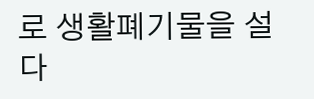로 생활폐기물을 설 다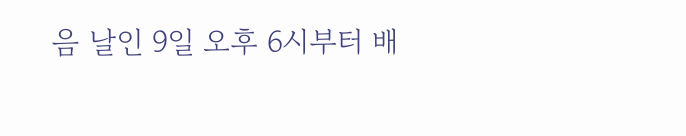음 날인 9일 오후 6시부터 배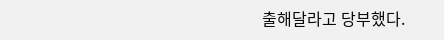출해달라고 당부했다.